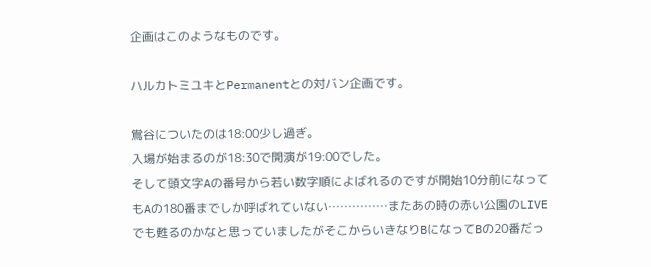企画はこのようなものです。

ハルカトミユキとPermanentとの対バン企画です。

鴬谷についたのは18:00少し過ぎ。
入場が始まるのが18:30で開演が19:00でした。
そして頭文字Aの番号から若い数字順によばれるのですが開始10分前になってもAの180番までしか呼ばれていない……………またあの時の赤い公園のLIVEでも甦るのかなと思っていましたがそこからいきなりBになってBの20番だっ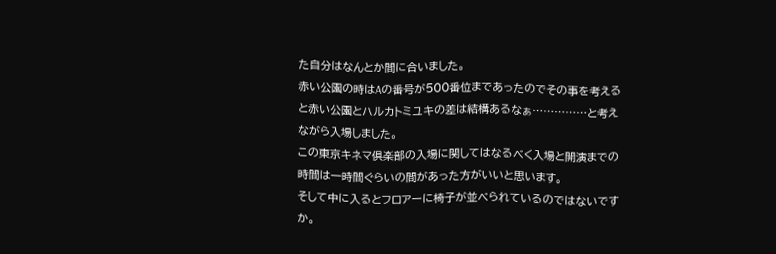た自分はなんとか間に合いました。
赤い公園の時はAの番号が500番位まであったのでその事を考えると赤い公園とハルカトミユキの差は結構あるなぁ……………と考えながら入場しました。
この東京キネマ倶楽部の入場に関してはなるべく入場と開演までの時間は一時間ぐらいの間があった方がいいと思います。
そして中に入るとフロアーに椅子が並べられているのではないですか。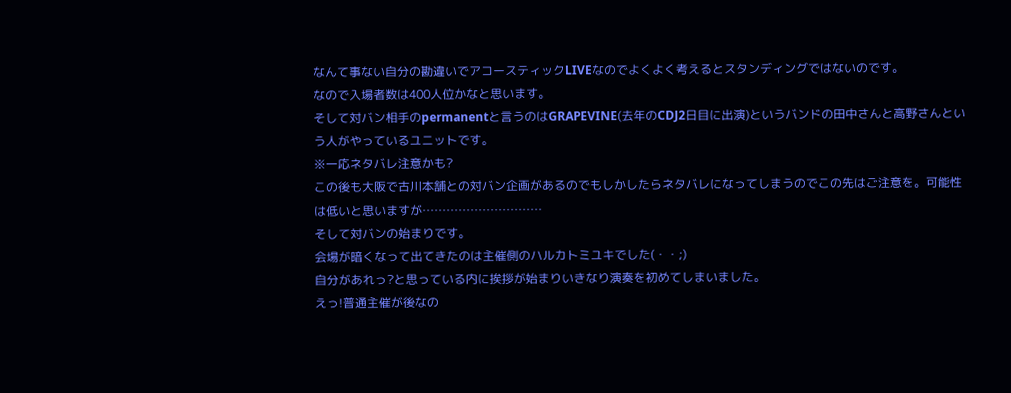なんて事ない自分の勘違いでアコースティックLIVEなのでよくよく考えるとスタンディングではないのです。
なので入場者数は400人位かなと思います。
そして対バン相手のpermanentと言うのはGRAPEVINE(去年のCDJ2日目に出演)というバンドの田中さんと高野さんという人がやっているユニットです。
※一応ネタバレ注意かも?
この後も大阪で古川本舗との対バン企画があるのでもしかしたらネタバレになってしまうのでこの先はご注意を。可能性は低いと思いますが…………………………
そして対バンの始まりです。
会場が暗くなって出てきたのは主催側のハルカトミユキでした(・・;)
自分があれっ?と思っている内に挨拶が始まりいきなり演奏を初めてしまいました。
えっ!普通主催が後なの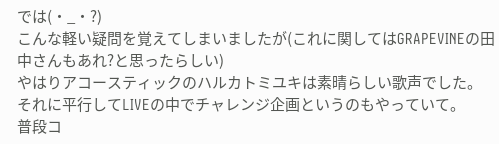では(・_・?)
こんな軽い疑問を覚えてしまいましたが(これに関してはGRAPEVINEの田中さんもあれ?と思ったらしい)
やはりアコースティックのハルカトミユキは素晴らしい歌声でした。
それに平行してLIVEの中でチャレンジ企画というのもやっていて。
普段コ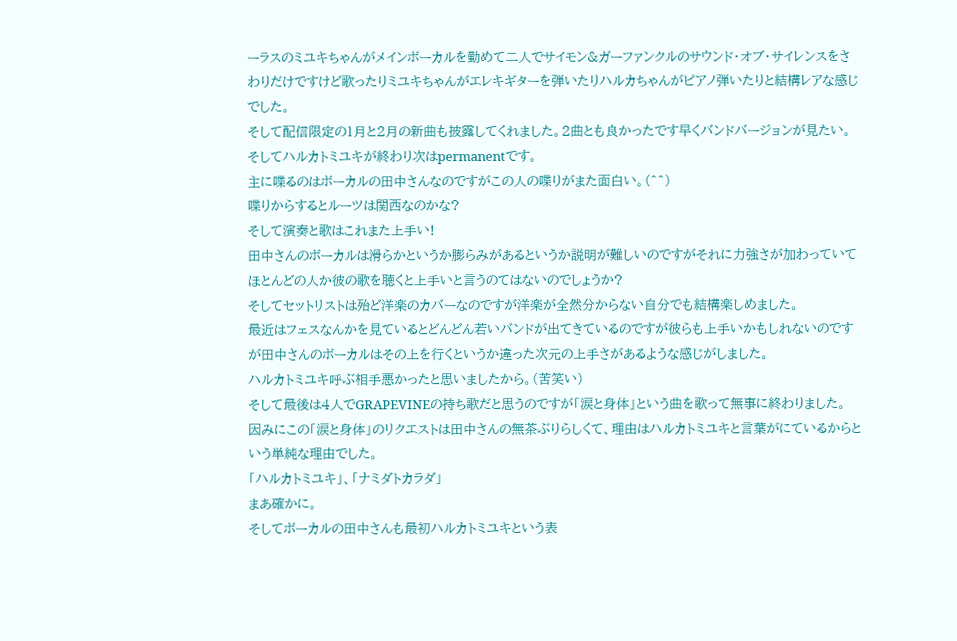ーラスのミユキちゃんがメインボーカルを勤めて二人でサイモン&ガーファンクルのサウンド・オブ・サイレンスをさわりだけですけど歌ったりミユキちゃんがエレキギターを弾いたりハルカちゃんがピアノ弾いたりと結構レアな感じでした。
そして配信限定の1月と2月の新曲も披露してくれました。2曲とも良かったです早くバンドバージョンが見たい。
そしてハルカトミユキが終わり次はpermanentです。
主に喋るのはボーカルの田中さんなのですがこの人の喋りがまた面白い。(^^)
喋りからするとルーツは関西なのかな?
そして演奏と歌はこれまた上手い!
田中さんのボーカルは滑らかというか膨らみがあるというか説明が難しいのですがそれに力強さが加わっていてほとんどの人か彼の歌を聴くと上手いと言うのてはないのでしょうか?
そしてセットリストは殆ど洋楽のカバーなのですが洋楽が全然分からない自分でも結構楽しめました。
最近はフェスなんかを見ているとどんどん若いバンドが出てきているのですが彼らも上手いかもしれないのですが田中さんのボーカルはその上を行くというか違った次元の上手さがあるような感じがしました。
ハルカトミユキ呼ぶ相手悪かったと思いましたから。(苦笑い)
そして最後は4人でGRAPEVINEの持ち歌だと思うのですが「涙と身体」という曲を歌って無事に終わりました。
因みにこの「涙と身体」のリクエストは田中さんの無茶ぶりらしくて、理由はハルカトミユキと言葉がにているからという単純な理由でした。
「ハルカトミユキ」、「ナミダトカラダ」
まあ確かに。
そしてボーカルの田中さんも最初ハルカトミユキという表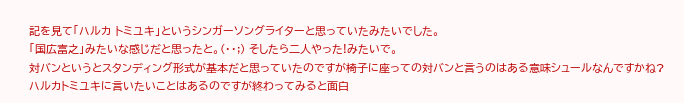記を見て「ハルカ トミユキ」というシンガーソングライターと思っていたみたいでした。
「国広富之」みたいな感じだと思ったと。(・・;) そしたら二人やった!みたいで。
対バンというとスタンディング形式が基本だと思っていたのですが椅子に座っての対バンと言うのはある意味シュールなんですかね?
ハルカトミユキに言いたいことはあるのですが終わってみると面白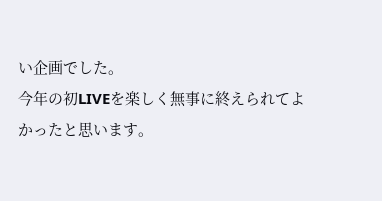い企画でした。
今年の初LIVEを楽しく無事に終えられてよかったと思います。